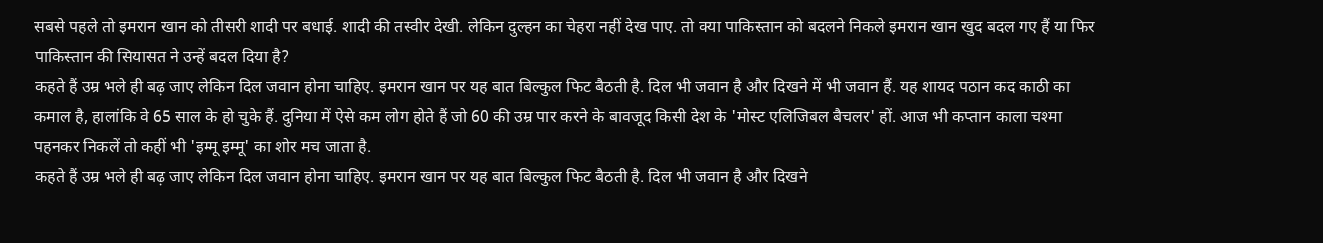सबसे पहले तो इमरान खान को तीसरी शादी पर बधाई. शादी की तस्वीर देखी. लेकिन दुल्हन का चेहरा नहीं देख पाए. तो क्या पाकिस्तान को बदलने निकले इमरान खान खुद बदल गए हैं या फिर पाकिस्तान की सियासत ने उन्हें बदल दिया है?
कहते हैं उम्र भले ही बढ़ जाए लेकिन दिल जवान होना चाहिए. इमरान खान पर यह बात बिल्कुल फिट बैठती है. दिल भी जवान है और दिखने में भी जवान हैं. यह शायद पठान कद काठी का कमाल है, हालांकि वे 65 साल के हो चुके हैं. दुनिया में ऐसे कम लोग होते हैं जो 60 की उम्र पार करने के बावजूद किसी देश के 'मोस्ट एलिजिबल बैचलर' हों. आज भी कप्तान काला चश्मा पहनकर निकलें तो कहीं भी 'इम्मू इम्मू' का शोर मच जाता है.
कहते हैं उम्र भले ही बढ़ जाए लेकिन दिल जवान होना चाहिए. इमरान खान पर यह बात बिल्कुल फिट बैठती है. दिल भी जवान है और दिखने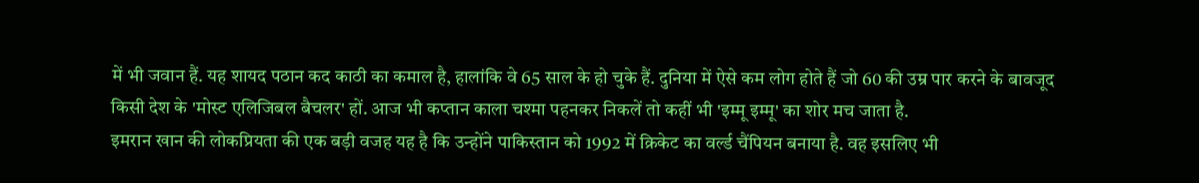में भी जवान हैं. यह शायद पठान कद काठी का कमाल है, हालांकि वे 65 साल के हो चुके हैं. दुनिया में ऐसे कम लोग होते हैं जो 60 की उम्र पार करने के बावजूद किसी देश के 'मोस्ट एलिजिबल बैचलर' हों. आज भी कप्तान काला चश्मा पहनकर निकलें तो कहीं भी 'इम्मू इम्मू' का शोर मच जाता है.
इमरान खान की लोकप्रियता की एक बड़ी वजह यह है कि उन्होंने पाकिस्तान को 1992 में क्रिकेट का वर्ल्ड चैंपियन बनाया है. वह इसलिए भी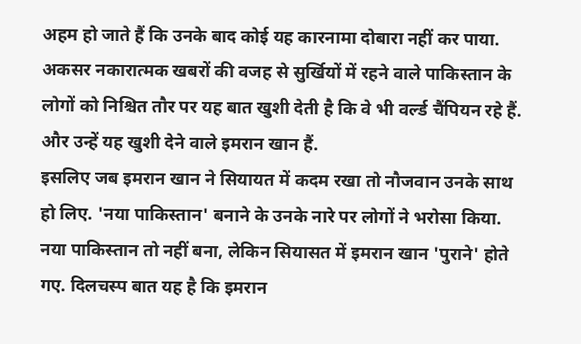अहम हो जाते हैं कि उनके बाद कोई यह कारनामा दोबारा नहीं कर पाया. अकसर नकारात्मक खबरों की वजह से सुर्खियों में रहने वाले पाकिस्तान के लोगों को निश्चित तौर पर यह बात खुशी देती है कि वे भी वर्ल्ड चैंपियन रहे हैं. और उन्हें यह खुशी देने वाले इमरान खान हैं.
इसलिए जब इमरान खान ने सियायत में कदम रखा तो नौजवान उनके साथ हो लिए. 'नया पाकिस्तान' बनाने के उनके नारे पर लोगों ने भरोसा किया. नया पाकिस्तान तो नहीं बना, लेकिन सियासत में इमरान खान 'पुराने' होते गए. दिलचस्प बात यह है कि इमरान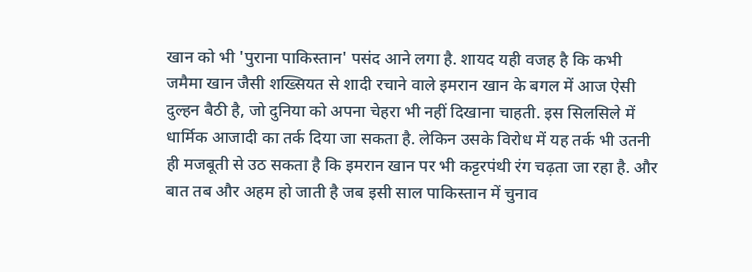खान को भी 'पुराना पाकिस्तान' पसंद आने लगा है. शायद यही वजह है कि कभी जमैमा खान जैसी शख्सियत से शादी रचाने वाले इमरान खान के बगल में आज ऐसी दुल्हन बैठी है, जो दुनिया को अपना चेहरा भी नहीं दिखाना चाहती. इस सिलसिले में धार्मिक आजादी का तर्क दिया जा सकता है. लेकिन उसके विरोध में यह तर्क भी उतनी ही मजबूती से उठ सकता है कि इमरान खान पर भी कट्टरपंथी रंग चढ़ता जा रहा है. और बात तब और अहम हो जाती है जब इसी साल पाकिस्तान में चुनाव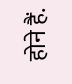होने हैं.